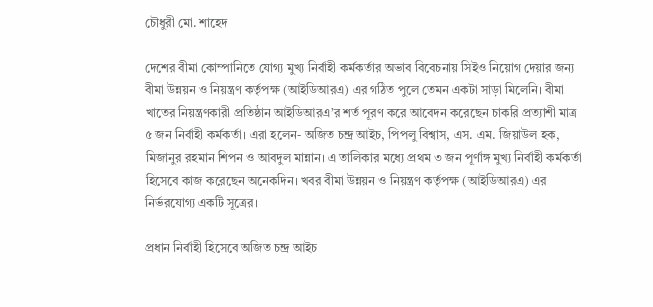চৌধুরী মো. শাহেদ

দেশের বীমা কোম্পানিতে যোগ্য মুখ্য নির্বাহী কর্মকর্তার অভাব বিবেচনায় সিইও নিয়োগ দেয়ার জন্য বীমা উন্নয়ন ও নিয়ন্ত্রণ কর্তৃপক্ষ (আইডিআরএ) এর গঠিত পুলে তেমন একটা সাড়া মিলেনি। বীমা খাতের নিয়ন্ত্রণকারী প্রতিষ্ঠান আইডিআরএ’র শর্ত পূরণ করে আবেদন করেছেন চাকরি প্রত্যাশী মাত্র ৫ জন নির্বাহী কর্মকর্তা। এরা হলেন- অজিত চন্দ্র আইচ, পিপলু বিশ্বাস, এস. এম. জিয়াউল হক, মিজানুর রহমান শিপন ও আবদুল মান্নান। এ তালিকার মধ্যে প্রথম ৩ জন পূর্ণাঙ্গ মুখ্য নির্বাহী কর্মকর্তা হিসেবে কাজ করেছেন অনেকদিন। খবর বীমা উন্নয়ন ও নিয়ন্ত্রণ কর্তৃপক্ষ (আইডিআরএ) এর নির্ভরযোগ্য একটি সূত্রের।

প্রধান নির্বাহী হিসেবে অজিত চন্দ্র আইচ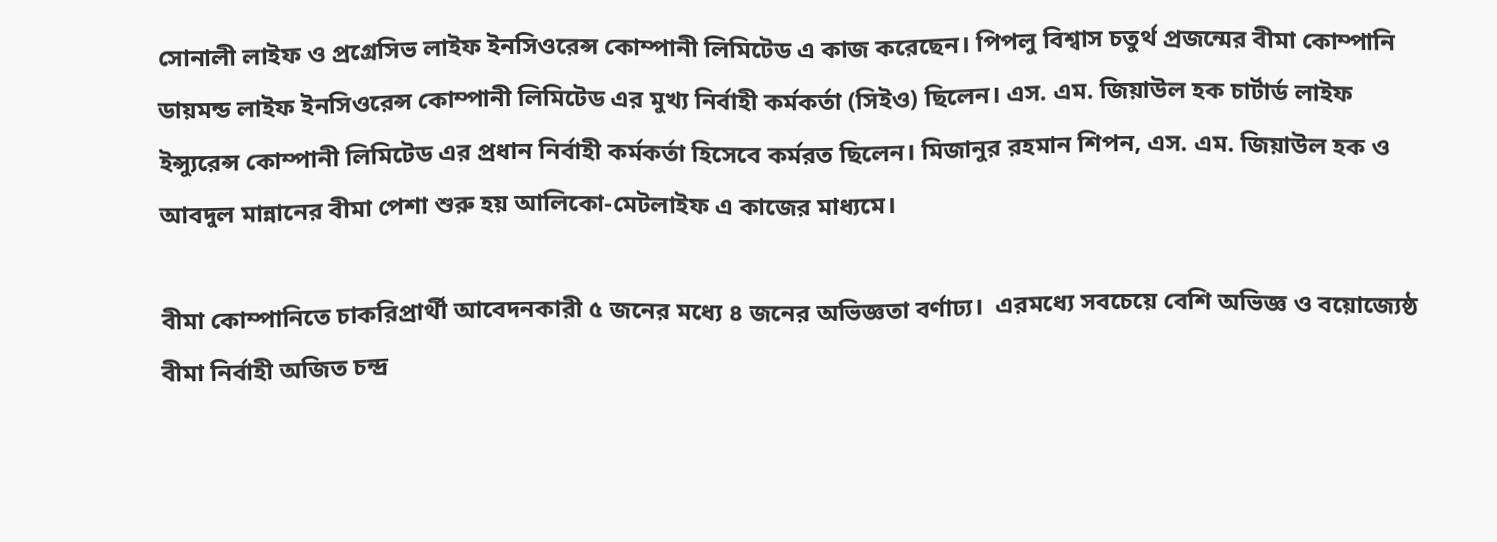সোনালী লাইফ ও প্রগ্রেসিভ লাইফ ইনসিওরেন্স কোম্পানী লিমিটেড এ কাজ করেছেন। পিপলু বিশ্বাস চতুর্থ প্রজন্মের বীমা কোম্পানি ডায়মন্ড লাইফ ইনসিওরেন্স কোম্পানী লিমিটেড এর মুখ্য নির্বাহী কর্মকর্তা (সিইও) ছিলেন। এস. এম. জিয়াউল হক চার্টার্ড লাইফ ইন্স্যুরেন্স কোম্পানী লিমিটেড এর প্রধান নির্বাহী কর্মকর্তা হিসেবে কর্মরত ছিলেন। মিজানুর রহমান শিপন, এস. এম. জিয়াউল হক ও আবদুল মান্নানের বীমা পেশা শুরু হয় আলিকো-মেটলাইফ এ কাজের মাধ্যমে।

বীমা কোম্পানিতে চাকরিপ্রার্থী আবেদনকারী ৫ জনের মধ্যে ৪ জনের অভিজ্ঞতা বর্ণাঢ্য।  এরমধ্যে সবচেয়ে বেশি অভিজ্ঞ ও বয়োজ্যেষ্ঠ বীমা নির্বাহী অজিত চন্দ্র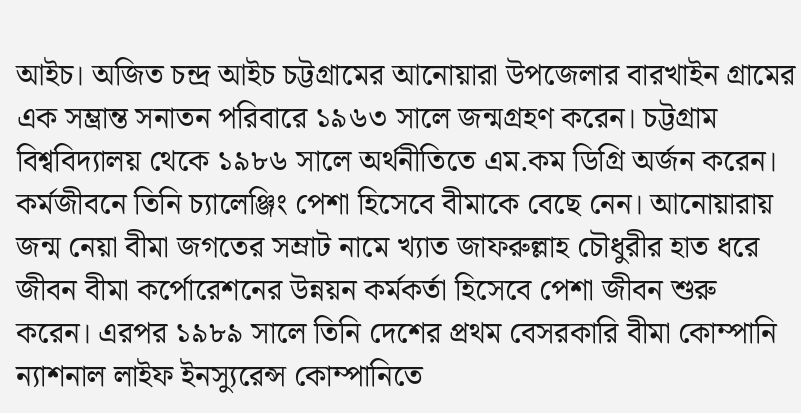আইচ। অজিত চন্দ্র আইচ চট্টগ্রামের আনোয়ারা উপজেলার বারখাইন গ্রামের এক সম্ভ্রান্ত সনাতন পরিবারে ১৯৬৩ সালে জন্মগ্রহণ করেন। চট্টগ্রাম বিশ্ববিদ্যালয় থেকে ১৯৮৬ সালে অর্থনীতিতে এম.কম ডিগ্রি অর্জন করেন। কর্মজীবনে তিনি চ্যালেঞ্জিং পেশা হিসেবে বীমাকে বেছে নেন। আনোয়ারায় জন্ম নেয়া বীমা জগতের সম্রাট নামে খ্যাত জাফরুল্লাহ চৌধুরীর হাত ধরে জীবন বীমা কর্পোরেশনের উন্নয়ন কর্মকর্তা হিসেবে পেশা জীবন শুরু করেন। এরপর ১৯৮৯ সালে তিনি দেশের প্রথম বেসরকারি বীমা কোম্পানি ন্যাশনাল লাইফ ইনস্যুরেন্স কোম্পানিতে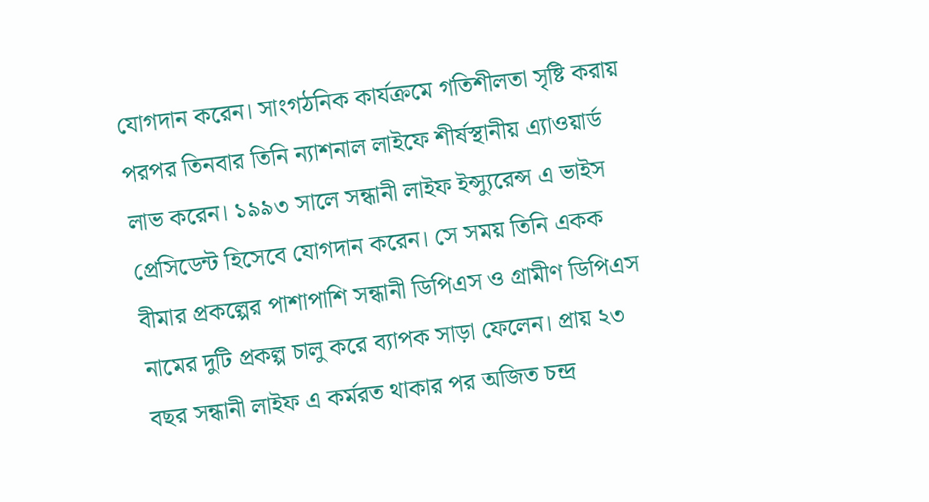যোগদান করেন। সাংগঠনিক কার্যক্রমে গতিশীলতা সৃষ্টি করায় পরপর তিনবার তিনি ন্যাশনাল লাইফে শীর্ষস্থানীয় এ্যাওয়ার্ড লাভ করেন। ১৯৯৩ সালে সন্ধানী লাইফ ইন্স্যুরেন্স এ ভাইস প্রেসিডেন্ট হিসেবে যোগদান করেন। সে সময় তিনি একক বীমার প্রকল্পের পাশাপাশি সন্ধানী ডিপিএস ও গ্রামীণ ডিপিএস নামের দুটি প্রকল্প চালু করে ব্যাপক সাড়া ফেলেন। প্রায় ২৩ বছর সন্ধানী লাইফ এ কর্মরত থাকার পর অজিত চন্দ্র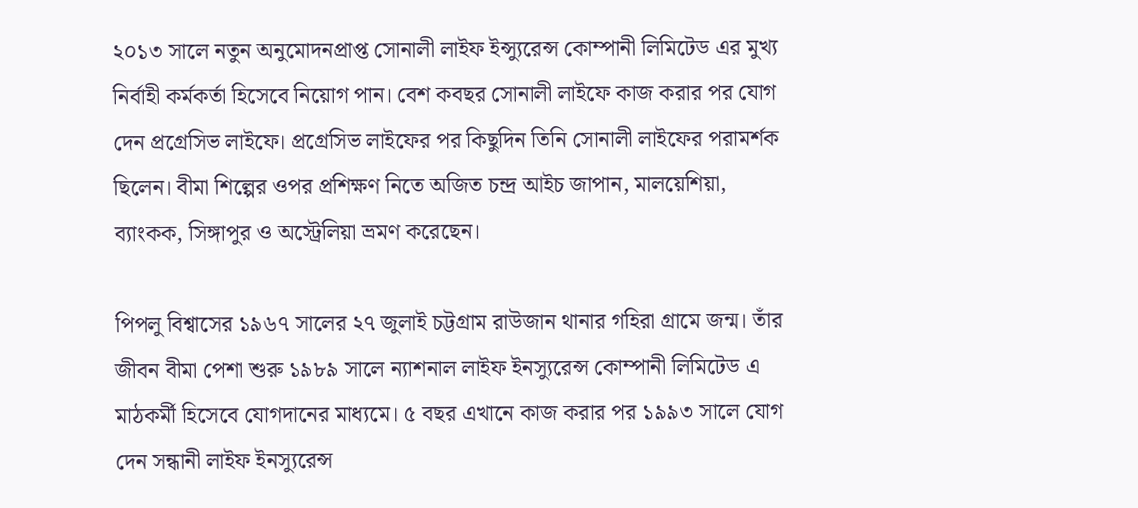২০১৩ সালে নতুন অনুমোদনপ্রাপ্ত সোনালী লাইফ ইন্স্যুরেন্স কোম্পানী লিমিটেড এর মুখ্য নির্বাহী কর্মকর্তা হিসেবে নিয়োগ পান। বেশ কবছর সোনালী লাইফে কাজ করার পর যোগ দেন প্রগ্রেসিভ লাইফে। প্রগ্রেসিভ লাইফের পর কিছুদিন তিনি সোনালী লাইফের পরামর্শক ছিলেন। বীমা শিল্পের ওপর প্রশিক্ষণ নিতে অজিত চন্দ্র আইচ জাপান, মালয়েশিয়া, ব্যাংকক, সিঙ্গাপুর ও অস্ট্রেলিয়া ভ্রমণ করেছেন।

পিপলু বিশ্বাসের ১৯৬৭ সালের ২৭ জুলাই চট্টগ্রাম রাউজান থানার গহিরা গ্রামে জন্ম। তাঁর জীবন বীমা পেশা শুরু ১৯৮৯ সালে ন্যাশনাল লাইফ ইনস্যুরেন্স কোম্পানী লিমিটেড এ মাঠকর্মী হিসেবে যোগদানের মাধ্যমে। ৫ বছর এখানে কাজ করার পর ১৯৯৩ সালে যোগ দেন সন্ধানী লাইফ ইনস্যুরেন্স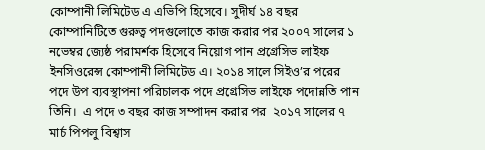কোম্পানী লিমিটেড এ এভিপি হিসেবে। সুদীর্ঘ ১৪ বছর  কোম্পানিটিতে গুরুত্ব পদগুলোতে কাজ করার পর ২০০৭ সালের ১ নভেম্বর জ্যেষ্ঠ পরামর্শক হিসেবে নিয়োগ পান প্রগ্রেসিভ লাইফ ইনসিওরেন্স কোম্পানী লিমিটেড এ। ২০১৪ সালে সিইও’র পরের পদে উপ ব্যবস্থাপনা পরিচালক পদে প্রগ্রেসিভ লাইফে পদোন্নতি পান তিনি।  এ পদে ৩ বছর কাজ সম্পাদন করার পর  ২০১৭ সালের ৭ মার্চ পিপলু বিশ্বাস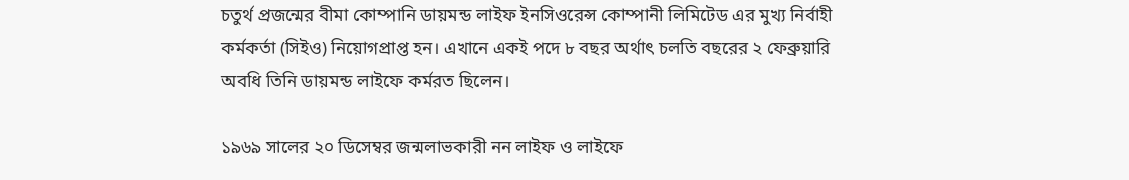চতুর্থ প্রজন্মের বীমা কোম্পানি ডায়মন্ড লাইফ ইনসিওরেন্স কোম্পানী লিমিটেড এর মুখ্য নির্বাহী কর্মকর্তা (সিইও) নিয়োগপ্রাপ্ত হন। এখানে একই পদে ৮ বছর অর্থাৎ চলতি বছরের ২ ফেব্রুয়ারি অবধি তিনি ডায়মন্ড লাইফে কর্মরত ছিলেন।

১৯৬৯ সালের ২০ ডিসেম্বর জন্মলাভকারী নন লাইফ ও লাইফে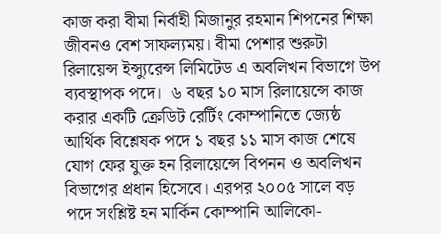কাজ করা বীমা নির্বাহী মিজানুর রহমান শিপনের শিক্ষা জীবনও বেশ সাফল্যময়। বীমা পেশার শুরুটা রিলায়েন্স ইন্স্যুরেন্স লিমিটেড এ অবলিখন বিভাগে উপ ব্যবস্থাপক পদে।  ৬ বছর ১০ মাস রিলায়েন্সে কাজ করার একটি ক্রেডিট রের্টিং কোম্পানিতে জ্যেষ্ঠ আর্থিক বিশ্লেষক পদে ১ বছর ১১ মাস কাজ শেষে যোগ ফের যুক্ত হন রিলায়েন্সে বিপনন ও অবলিখন বিভাগের প্রধান হিসেবে। এরপর ২০০৫ সালে বড় পদে সংশ্লিষ্ট হন মার্কিন কোম্পানি আলিকো-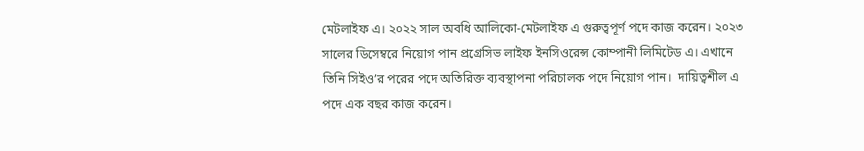মেটলাইফ এ। ২০২২ সাল অবধি আলিকো-মেটলাইফ এ গুরুত্বপূর্ণ পদে কাজ করেন। ২০২৩ সালের ডিসেম্বরে নিয়োগ পান প্রগ্রেসিভ লাইফ ইনসিওরেন্স কোম্পানী লিমিটেড এ। এখানে তিনি সিইও’র পরের পদে অতিরিক্ত ব্যবস্থাপনা পরিচালক পদে নিয়োগ পান।  দায়িত্বশীল এ পদে এক বছর কাজ করেন।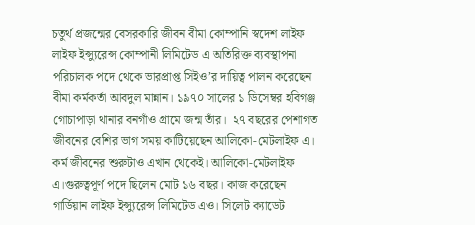চতুর্থ প্রজন্মের বেসরকারি জীবন বীমা কোম্পানি স্বদেশ লাইফ লাইফ ইন্স্যুরেন্স কোম্পানী লিমিটেড এ অতিরিক্ত ব্যবস্থাপনা পরিচালক পদে থেকে ভারপ্রাপ্ত সিইও’র দায়িত্ব পালন করেছেন বীমা কর্মকর্তা আবদুল মান্নান। ১৯৭০ সালের ১ ডিসেম্বর হবিগঞ্জ গোচাপাড়া থানার বনগাঁও গ্রামে জন্ম তাঁর।  ২৭ বছরের পেশাগত জীবনের বেশির ভাগ সময় কাটিয়েছেন আলিকো-মেটলাইফ এ। কর্ম জীবনের শুরুটাও এখান থেকেই। আলিকো-মেটলাইফ এ।গুরুত্বপূর্ণ পদে ছিলেন মোট ১৬ বছর। কাজ করেছেন গার্ডিয়ান লাইফ ইন্স্যুরেন্স লিমিটেড এও। সিলেট ক্যাডেট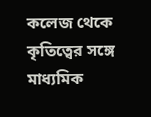কলেজ থেকে কৃতিত্বের সঙ্গে মাধ্যমিক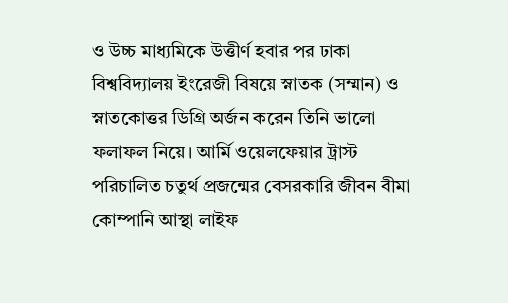ও উচ্চ মাধ্যমিকে উত্তীর্ণ হবার পর ঢাকা বিশ্ববিদ্যালয় ইংরেজী বিষয়ে স্নাতক (সম্মান) ও স্নাতকোত্তর ডিগ্রি অর্জন করেন তিনি ভালো ফলাফল নিয়ে। আর্মি ওয়েলফেয়ার ট্রাস্ট পরিচালিত চতুর্থ প্রজন্মের বেসরকারি জীবন বীমা কোম্পানি আস্থা লাইফ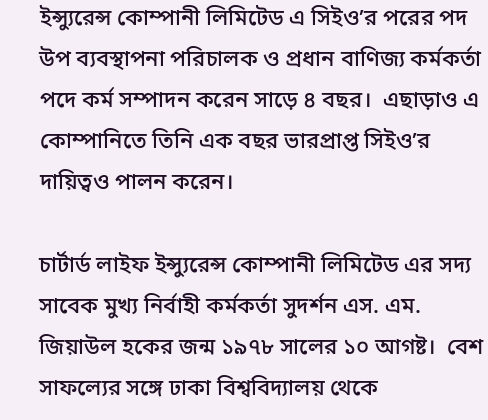ইন্স্যুরেন্স কোম্পানী লিমিটেড এ সিইও’র পরের পদ উপ ব্যবস্থাপনা পরিচালক ও প্রধান বাণিজ্য কর্মকর্তা পদে কর্ম সম্পাদন করেন সাড়ে ৪ বছর।  এছাড়াও এ কোম্পানিতে তিনি এক বছর ভারপ্রাপ্ত সিইও’র দায়িত্বও পালন করেন।

চার্টার্ড লাইফ ইন্স্যুরেন্স কোম্পানী লিমিটেড এর সদ্য সাবেক মুখ্য নির্বাহী কর্মকর্তা সুদর্শন এস. এম. জিয়াউল হকের জন্ম ১৯৭৮ সালের ১০ আগষ্ট।  বেশ সাফল্যের সঙ্গে ঢাকা বিশ্ববিদ্যালয় থেকে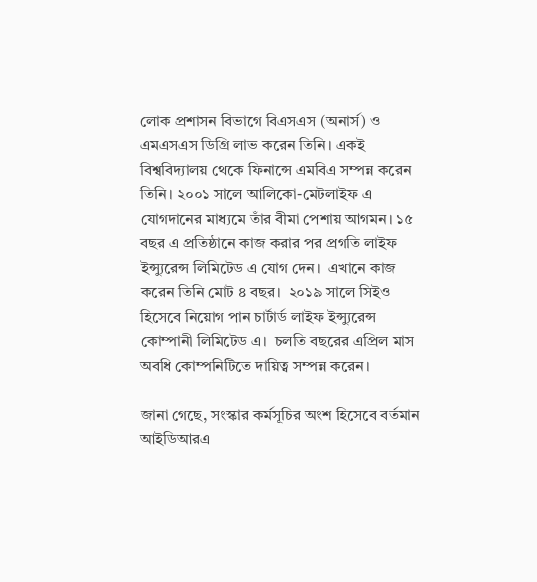লোক প্রশাসন বিভাগে বিএসএস (অনার্স) ও এমএসএস ডিগ্রি লাভ করেন তিনি। একই বিশ্ববিদ্যালয় থেকে ফিনান্সে এমবিএ সম্পন্ন করেন তিনি। ২০০১ সালে আলিকো-মেটলাইফ এ যোগদানের মাধ্যমে তাঁর বীমা পেশায় আগমন। ১৫ বছর এ প্রতিষ্ঠানে কাজ করার পর প্রগতি লাইফ ইন্স্যুরেন্স লিমিটেড এ যোগ দেন।  এখানে কাজ করেন তিনি মোট ৪ বছর।  ২০১৯ সালে সিইও হিসেবে নিয়োগ পান চার্টার্ড লাইফ ইন্স্যুরেন্স কোম্পানী লিমিটেড এ।  চলতি বছরের এপ্রিল মাস অবধি কোম্পনিটিতে দায়িত্ব সম্পন্ন করেন।

জানা গেছে, সংস্কার কর্মসূচির অংশ হিসেবে বর্তমান আইডিআরএ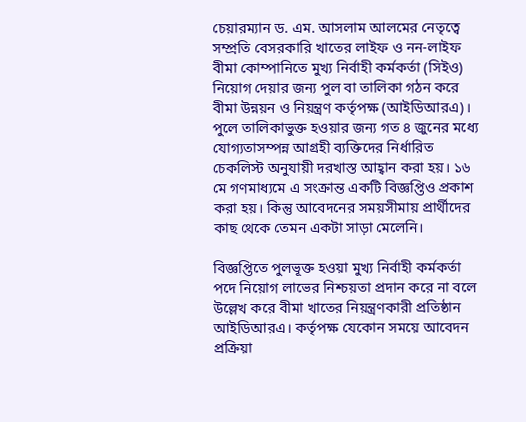চেয়ারম্যান ড. এম. আসলাম আলমের নেতৃত্বে সম্প্রতি বেসরকারি খাতের লাইফ ও নন-লাইফ বীমা কোম্পানিতে মুখ্য নির্বাহী কর্মকর্তা (সিইও) নিয়োগ দেয়ার জন্য পুল বা তালিকা গঠন করে বীমা উন্নয়ন ও নিয়ন্ত্রণ কর্তৃপক্ষ (আইডিআরএ)। পুলে তালিকাভুক্ত হওয়ার জন্য গত ৪ জুনের মধ্যে যোগ্যতাসম্পন্ন আগ্রহী ব্যক্তিদের নির্ধারিত চেকলিস্ট অনুযায়ী দরখাস্ত আহ্বান করা হয়। ১৬ মে গণমাধ্যমে এ সংক্রান্ত একটি বিজ্ঞপ্তিও প্রকাশ করা হয়। কিন্তু আবেদনের সময়সীমায় প্রার্থীদের কাছ থেকে তেমন একটা সাড়া মেলেনি।

বিজ্ঞপ্তিতে পুলভূক্ত হওয়া মুখ্য নির্বাহী কর্মকর্তা পদে নিয়োগ লাভের নিশ্চয়তা প্রদান করে না বলে উল্লেখ করে বীমা খাতের নিয়ন্ত্রণকারী প্রতিষ্ঠান আইডিআরএ। কর্তৃপক্ষ যেকোন সময়ে আবেদন প্রক্রিয়া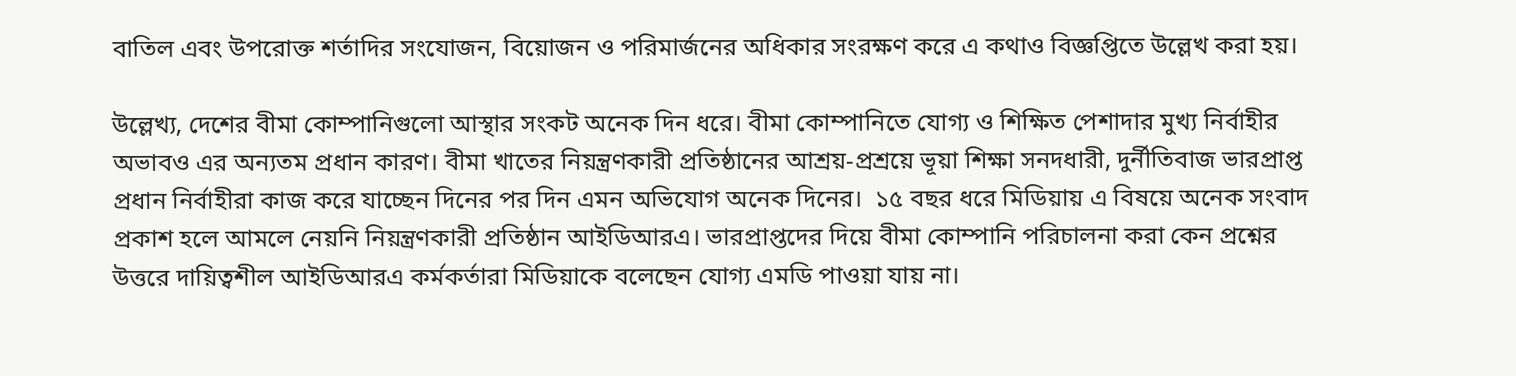বাতিল এবং উপরোক্ত শর্তাদির সংযোজন, বিয়োজন ও পরিমার্জনের অধিকার সংরক্ষণ করে এ কথাও বিজ্ঞপ্তিতে উল্লেখ করা হয়।

উল্লেখ্য, দেশের বীমা কোম্পানিগুলো আস্থার সংকট অনেক দিন ধরে। বীমা কোম্পানিতে যোগ্য ও শিক্ষিত পেশাদার মুখ্য নির্বাহীর অভাবও এর অন্যতম প্রধান কারণ। বীমা খাতের নিয়ন্ত্রণকারী প্রতিষ্ঠানের আশ্রয়-প্রশ্রয়ে ভূয়া শিক্ষা সনদধারী, দুর্নীতিবাজ ভারপ্রাপ্ত প্রধান নির্বাহীরা কাজ করে যাচ্ছেন দিনের পর দিন এমন অভিযোগ অনেক দিনের।  ১৫ বছর ধরে মিডিয়ায় এ বিষয়ে অনেক সংবাদ প্রকাশ হলে আমলে নেয়নি নিয়ন্ত্রণকারী প্রতিষ্ঠান আইডিআরএ। ভারপ্রাপ্তদের দিয়ে বীমা কোম্পানি পরিচালনা করা কেন প্রশ্নের উত্তরে দায়িত্বশীল আইডিআরএ কর্মকর্তারা মিডিয়াকে বলেছেন যোগ্য এমডি পাওয়া যায় না।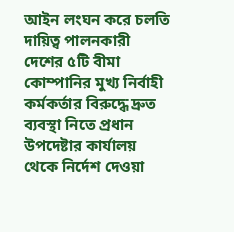আইন লংঘন করে চলতি দায়িত্ব পালনকারী দেশের ৫টি বীমা কোম্পানির মুখ্য নির্বাহী কর্মকর্তার বিরুদ্ধে দ্রুত ব্যবস্থা নিতে প্রধান উপদেষ্টার কার্যালয় থেকে নির্দেশ দেওয়া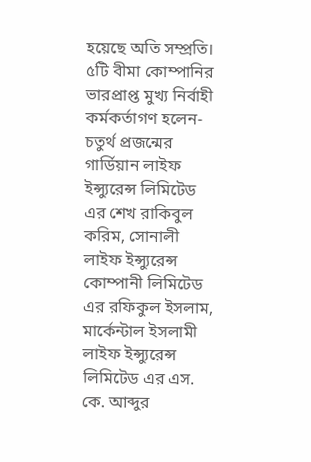হয়েছে অতি সম্প্রতি। ৫টি বীমা কোম্পানির ভারপ্রাপ্ত মুখ্য নির্বাহী কর্মকর্তাগণ হলেন- চতুর্থ প্রজন্মের গার্ডিয়ান লাইফ ইন্স্যুরেন্স লিমিটেড এর শেখ রাকিবুল করিম, সোনালী লাইফ ইন্স্যুরেন্স কোম্পানী লিমিটেড এর রফিকুল ইসলাম, মার্কেন্টাল ইসলামী লাইফ ইন্স্যুরেন্স লিমিটেড এর এস. কে. আব্দুর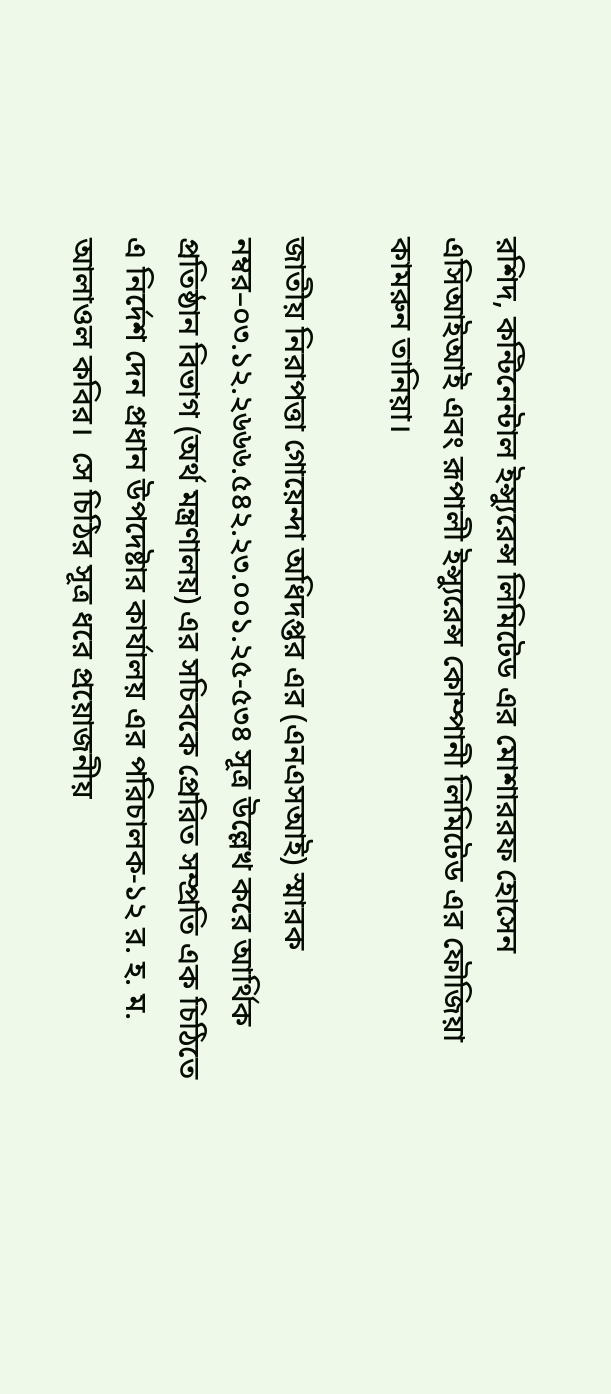রশিদ, কন্টিনেন্টাল ইন্স্যুরেন্স লিমিটেড এর মোশাররফ হোসেন এসিআইআই এবং রূপালী ইন্স্যুরেন্স কোম্পানী লিমিটেড এর ফৌজিয়া কামরুন তানিয়া।

জাতীয় নিরাপত্তা গোয়েন্দা অধিদপ্তর এর (এনএসআই) স্মারক নম্বর–০৩.১২.২৬৬৬.৫৪২.২৩.০০১.২৫-৫৩৪ সূত্র উল্লেখ করে আর্থিক প্রতিষ্ঠান বিভাগ (অর্থ মন্ত্রণালয়) এর সচিবকে প্রেরিত সম্প্রতি এক চিঠিতে এ নির্দেশ দেন প্রধান উপদেষ্টার কার্যালয় এর পরিচালক-১২ র. হ. ম. আলাওল কবির।  সে চিঠির সূত্র ধরে প্রয়োজনীয়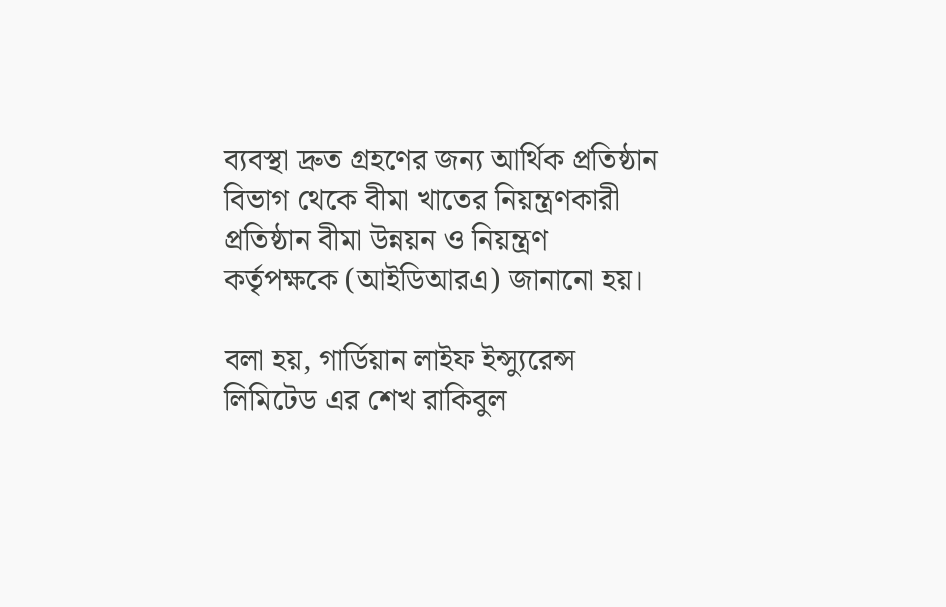ব্যবস্থা দ্রুত গ্রহণের জন্য আর্থিক প্রতিষ্ঠান বিভাগ থেকে বীমা খাতের নিয়ন্ত্রণকারী প্রতিষ্ঠান বীমা উন্নয়ন ও নিয়ন্ত্রণ কর্তৃপক্ষকে (আইডিআরএ) জানানো হয়।

বলা হয়, গার্ডিয়ান লাইফ ইন্স্যুরেন্স লিমিটেড এর শেখ রাকিবুল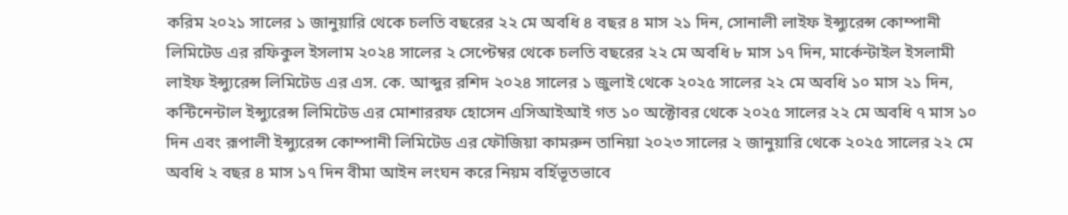করিম ২০২১ সালের ১ জানুয়ারি থেকে চলতি বছরের ২২ মে অবধি ৪ বছর ৪ মাস ২১ দিন, সোনালী লাইফ ইন্স্যুরেন্স কোম্পানী লিমিটেড এর রফিকুল ইসলাম ২০২৪ সালের ২ সেপ্টেম্বর থেকে চলতি বছরের ২২ মে অবধি ৮ মাস ১৭ দিন, মার্কেন্টাইল ইসলামী লাইফ ইন্স্যুরেন্স লিমিটেড এর এস. কে. আব্দুর রশিদ ২০২৪ সালের ১ জুলাই থেকে ২০২৫ সালের ২২ মে অবধি ১০ মাস ২১ দিন, কন্টিনেন্টাল ইন্স্যুরেন্স লিমিটেড এর মোশাররফ হোসেন এসিআইআই গত ১০ অক্টোবর থেকে ২০২৫ সালের ২২ মে অবধি ৭ মাস ১০ দিন এবং রূপালী ইন্স্যুরেন্স কোম্পানী লিমিটেড এর ফৌজিয়া কামরুন তানিয়া ২০২৩ সালের ২ জানুয়ারি থেকে ২০২৫ সালের ২২ মে অবধি ২ বছর ৪ মাস ১৭ দিন বীমা আইন লংঘন করে নিয়ম বর্হিভূতভাবে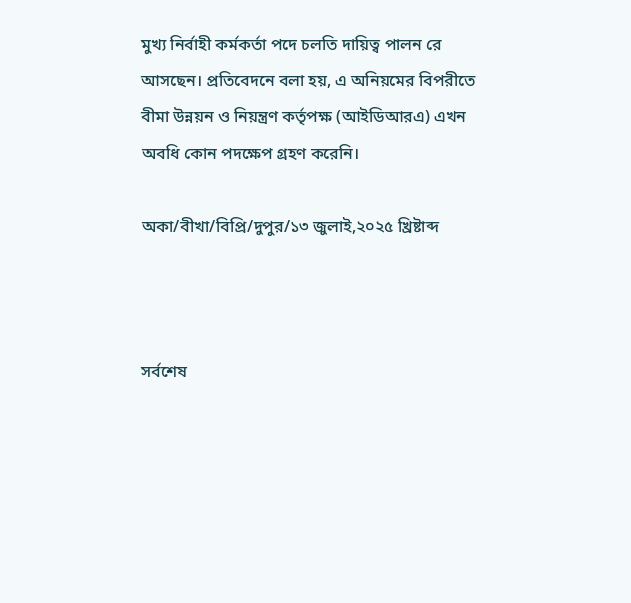মুখ্য নির্বাহী কর্মকর্তা পদে চলতি দায়িত্ব পালন রে আসছেন। প্রতিবেদনে বলা হয়, এ অনিয়মের বিপরীতে বীমা উন্নয়ন ও নিয়ন্ত্রণ কর্তৃপক্ষ (আইডিআরএ) এখন অবধি কোন পদক্ষেপ গ্রহণ করেনি।

অকা/বীখা/বিপ্রি/দুপুর/১৩ জুলাই,২০২৫ খ্রিষ্টাব্দ



সর্বশেষ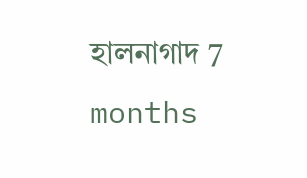হালনাগাদ 7 months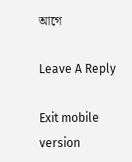আগে

Leave A Reply

Exit mobile version